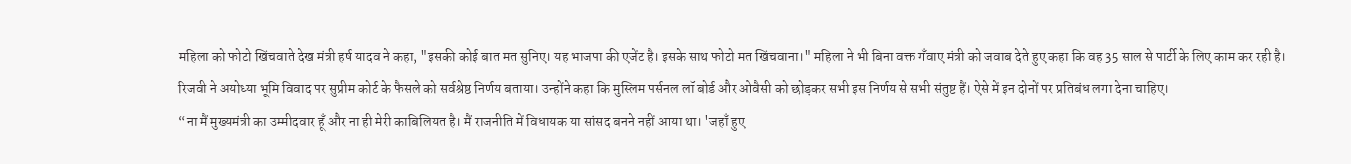महिला को फोटो खिंचवाते देख मंत्री हर्ष यादव ने कहा, "इसकी कोई बात मत सुनिए। यह भाजपा की एजेंट है। इसके साथ फोटो मत खिंचवाना।" महिला ने भी बिना वक्त गॅंवाए मंत्री को जवाब देते हुए कहा कि वह 35 साल से पार्टी के लिए काम कर रही है।
रिजवी ने अयोध्या भूमि विवाद पर सुप्रीम कोर्ट के फैसले को सर्वश्रेष्ठ निर्णय बताया। उन्होंने कहा कि मुस्लिम पर्सनल लॉ बोर्ड और ओवैसी को छोड़कर सभी इस निर्णय से सभी संतुष्ट हैं। ऐसे में इन दोनों पर प्रतिबंध लगा देना चाहिए।
“ना मैं मुख्यमंत्री का उम्मीदवार हूँ और ना ही मेरी काबिलियत है। मैं राजनीति में विधायक या सांसद बनने नहीं आया था। 'जहाँ हुए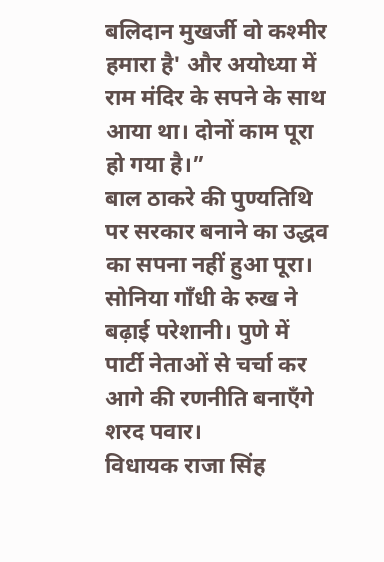बलिदान मुखर्जी वो कश्मीर हमारा है' और अयोध्या में राम मंदिर के सपने के साथ आया था। दोनों काम पूरा हो गया है।”
बाल ठाकरे की पुण्यतिथि पर सरकार बनाने का उद्धव का सपना नहीं हुआ पूरा। सोनिया गॉंधी के रुख ने बढ़ाई परेशानी। पुणे में पार्टी नेताओं से चर्चा कर आगे की रणनीति बनाएँगे शरद पवार।
विधायक राजा सिंह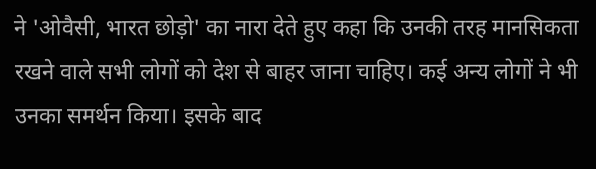ने 'ओवैसी, भारत छोड़ो' का नारा देते हुए कहा कि उनकी तरह मानसिकता रखने वाले सभी लोगों को देश से बाहर जाना चाहिए। कई अन्य लोगों ने भी उनका समर्थन किया। इसके बाद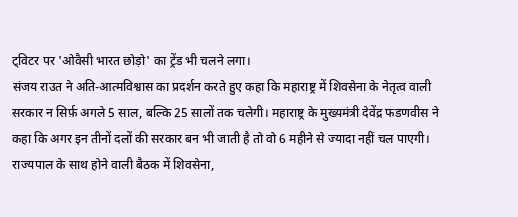ट्विटर पर 'ओवैसी भारत छोड़ो' का ट्रेंड भी चलने लगा।
संजय राउत ने अति-आत्मविश्वास का प्रदर्शन करते हुए कहा कि महाराष्ट्र में शिवसेना के नेतृत्व वाली सरकार न सिर्फ़ अगले 5 साल, बल्कि 25 सालों तक चलेगी। महाराष्ट्र के मुख्यमंत्री देवेंद्र फडणवीस ने कहा कि अगर इन तीनों दलों की सरकार बन भी जाती है तो वो 6 महीने से ज्यादा नहीं चल पाएगी।
राज्यपाल के साथ होने वाली बैठक में शिवसेना,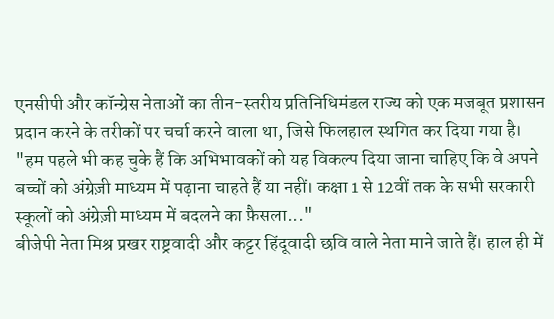एनसीपी और कॉन्ग्रेस नेताओं का तीन-स्तरीय प्रतिनिधिमंडल राज्य को एक मजबूत प्रशासन प्रदान करने के तरीकों पर चर्चा करने वाला था, जिसे फिलहाल स्थगित कर दिया गया है।
"हम पहले भी कह चुके हैं कि अभिभावकों को यह विकल्प दिया जाना चाहिए कि वे अपने बच्चों को अंग्रेज़ी माध्यम में पढ़ाना चाहते हैं या नहीं। कक्षा 1 से 12वीं तक के सभी सरकारी स्कूलों को अंग्रेज़ी माध्यम में बदलने का फ़ैसला..."
बीजेपी नेता मिश्र प्रखर राष्ट्रवादी और कट्टर हिंदूवादी छवि वाले नेता माने जाते हैं। हाल ही में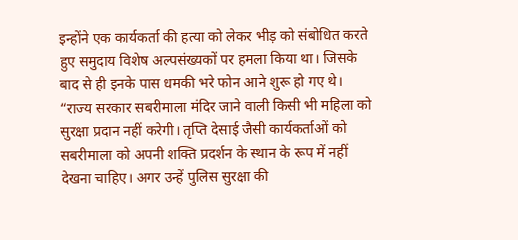इन्होंने एक कार्यकर्ता की हत्या को लेकर भीड़ को संबोधित करते हुए समुदाय विशेष अल्पसंख्यकों पर हमला किया था। जिसके बाद से ही इनके पास धमकी भरे फोन आने शुरू हो गए थे।
“राज्य सरकार सबरीमाला मंदिर जाने वाली किसी भी महिला को सुरक्षा प्रदान नहीं करेगी। तृप्ति देसाई जैसी कार्यकर्ताओं को सबरीमाला को अपनी शक्ति प्रदर्शन के स्थान के रूप में नहीं देखना चाहिए। अगर उन्हें पुलिस सुरक्षा की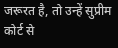जरूरत है, तो उन्हें सुप्रीम कोर्ट से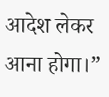आदेश लेकर आना होगा।”